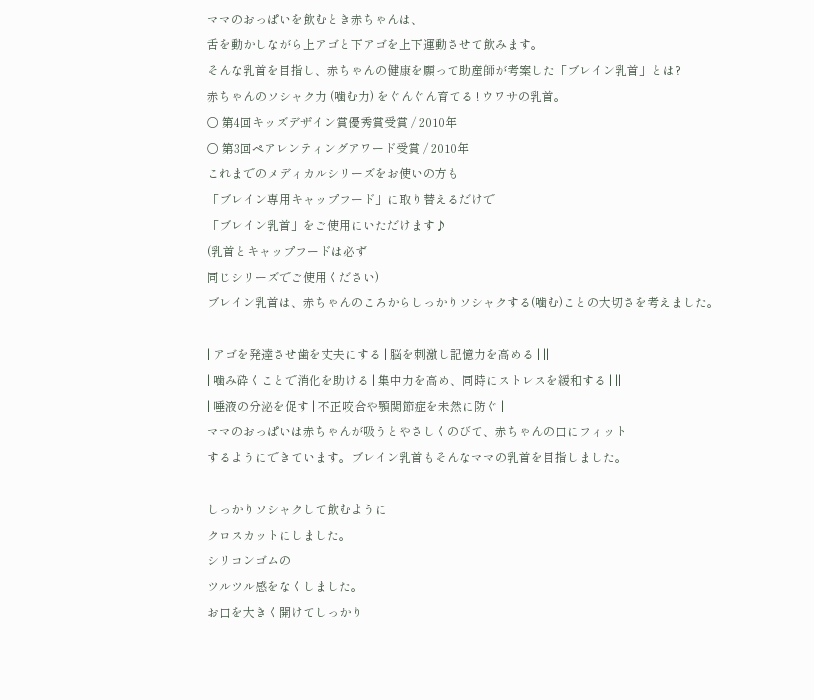ママのおっぱいを飲むとき赤ちゃんは、
舌を動かしながら上アゴと下アゴを上下運動させて飲みます。
そんな乳首を目指し、赤ちゃんの健康を願って助産師が考案した「ブレイン乳首」とは?
赤ちゃんのソシャク力 (噛む力) をぐんぐん育てる ! ウワサの乳首。
○ 第4回キッズデザイン賞優秀賞受賞 / 2010年
○ 第3回ペアレンティングアワード受賞 / 2010年
これまでのメディカルシリーズをお使いの方も
「ブレイン専用キャップフード」に取り替えるだけで
「ブレイン乳首」をご使用にいただけます♪
(乳首とキャップフードは必ず
同じシリーズでご使用ください)
ブレイン乳首は、赤ちゃんのころからしっかりソシャクする(噛む)ことの大切さを考えました。

| アゴを発達させ歯を丈夫にする | 脳を刺激し記憶力を高める | ||
| 噛み砕くことで消化を助ける | 集中力を高め、同時にストレスを緩和する | ||
| 唾液の分泌を促す | 不正咬合や顎関節症を未然に防ぐ |
ママのおっぱいは赤ちゃんが吸うとやさしくのびて、赤ちゃんの口にフィット
するようにできています。ブレイン乳首もそんなママの乳首を目指しました。

しっかりソシャクして飲むように
クロスカットにしました。
シリコンゴムの
ツルツル感をなくしました。
お口を大きく開けてしっかり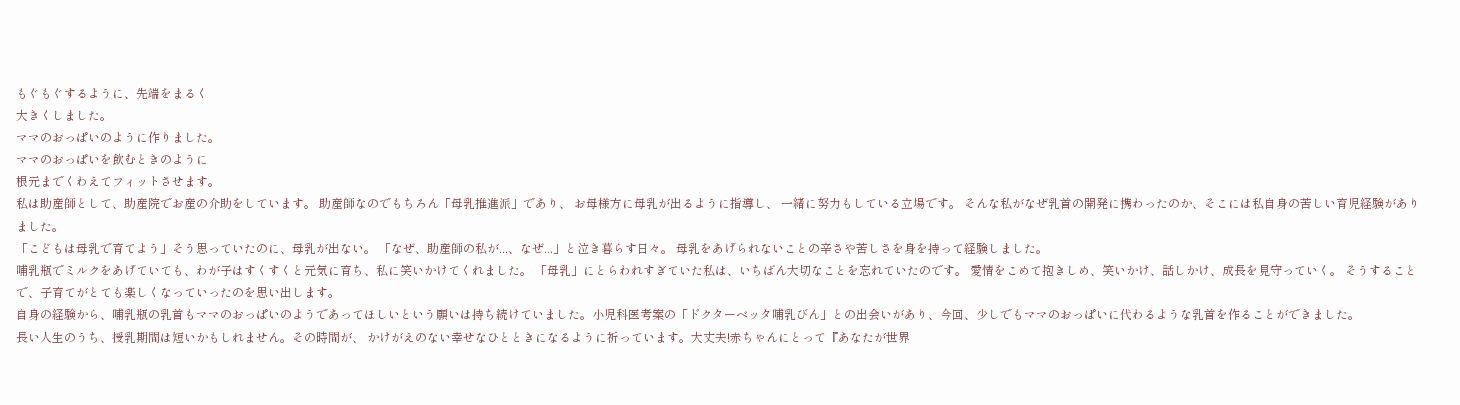もぐもぐするように、先端をまるく
大きくしました。
ママのおっぱいのように作りました。
ママのおっぱいを飲むときのように
根元までくわえてフィットさせます。
私は助産師として、助産院でお産の介助をしています。 助産師なのでもちろん「母乳推進派」であり、 お母様方に母乳が出るように指導し、 一緒に努力もしている立場です。 そんな私がなぜ乳首の開発に携わったのか、そこには私自身の苦しい育児経験がありました。
「こどもは母乳で育てよう」そう思っていたのに、母乳が出ない。 「なぜ、助産師の私が...、なぜ...」と泣き暮らす日々。 母乳をあげられないことの辛さや苦しさを身を持って経験しました。
哺乳瓶でミルクをあげていても、わが子はすくすくと元気に育ち、私に笑いかけてくれました。 「母乳」にとらわれすぎていた私は、いちばん大切なことを忘れていたのです。 愛情をこめて抱きしめ、笑いかけ、話しかけ、成長を見守っていく。 そうすることで、子育てがとても楽しくなっていったのを思い出します。
自身の経験から、哺乳瓶の乳首もママのおっぱいのようであってほしいという願いは持ち続けていました。小児科医考案の「ドクターベッタ哺乳びん」との出会いがあり、今回、少しでもママのおっぱいに代わるような乳首を作ることができました。
長い人生のうち、授乳期間は短いかもしれません。その時間が、 かけがえのない幸せなひとときになるように祈っています。大丈夫!赤ちゃんにとって『あなたが世界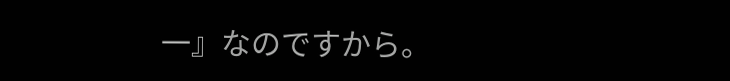一』なのですから。